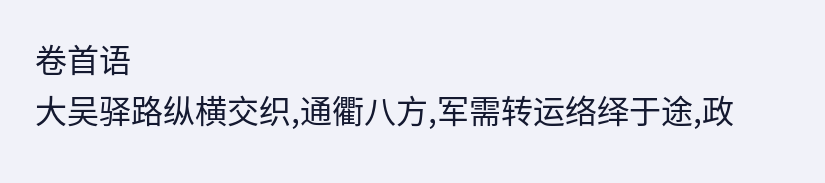卷首语
大吴驿路纵横交织,通衢八方,军需转运络绎于途,政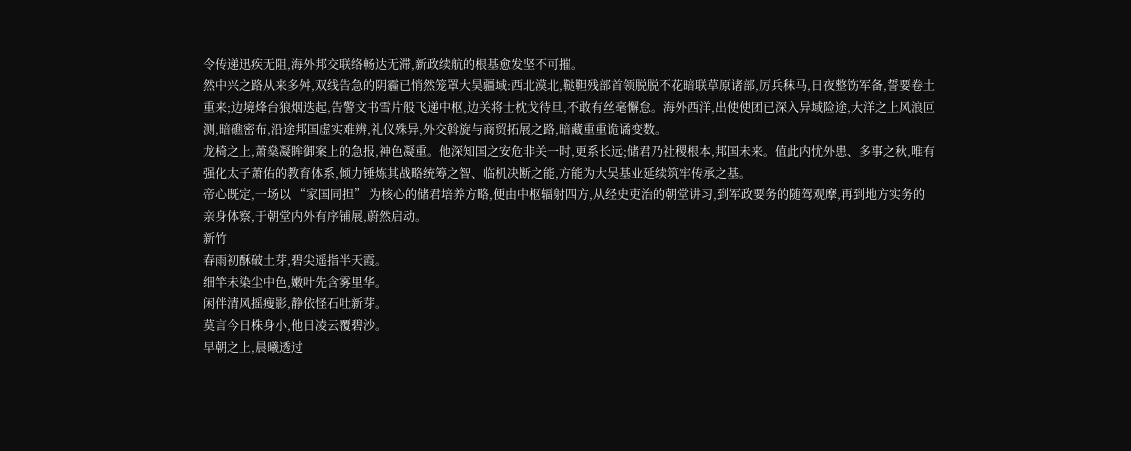令传递迅疾无阻,海外邦交联络畅达无滞,新政续航的根基愈发坚不可摧。
然中兴之路从来多舛,双线告急的阴霾已悄然笼罩大昊疆域:西北漠北,鞑靼残部首领脱脱不花暗联草原诸部,厉兵秣马,日夜整饬军备,誓要卷土重来;边境烽台狼烟迭起,告警文书雪片般飞递中枢,边关将士枕戈待旦,不敢有丝毫懈怠。海外西洋,出使使团已深入异域险途,大洋之上风浪叵测,暗礁密布,沿途邦国虚实难辨,礼仪殊异,外交斡旋与商贸拓展之路,暗藏重重诡谲变数。
龙椅之上,萧燊凝眸御案上的急报,神色凝重。他深知国之安危非关一时,更系长远;储君乃社稷根本,邦国未来。值此内忧外患、多事之秋,唯有强化太子萧佑的教育体系,倾力锤炼其战略统筹之智、临机决断之能,方能为大吴基业延续筑牢传承之基。
帝心既定,一场以 “家国同担” 为核心的储君培养方略,便由中枢辐射四方,从经史吏治的朝堂讲习,到军政要务的随驾观摩,再到地方实务的亲身体察,于朝堂内外有序铺展,蔚然启动。
新竹
春雨初酥破土芽,碧尖遥指半天霞。
细竿未染尘中色,嫩叶先含雾里华。
闲伴清风摇瘦影,静依怪石吐新芽。
莫言今日株身小,他日凌云覆碧沙。
早朝之上,晨曦透过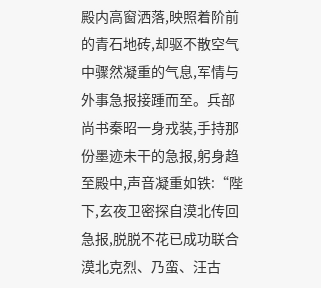殿内高窗洒落,映照着阶前的青石地砖,却驱不散空气中骤然凝重的气息,军情与外事急报接踵而至。兵部尚书秦昭一身戎装,手持那份墨迹未干的急报,躬身趋至殿中,声音凝重如铁:“陛下,玄夜卫密探自漠北传回急报,脱脱不花已成功联合漠北克烈、乃蛮、汪古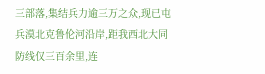三部落,集结兵力逾三万之众,现已屯兵漠北克鲁伦河沿岸,距我西北大同防线仅三百余里,连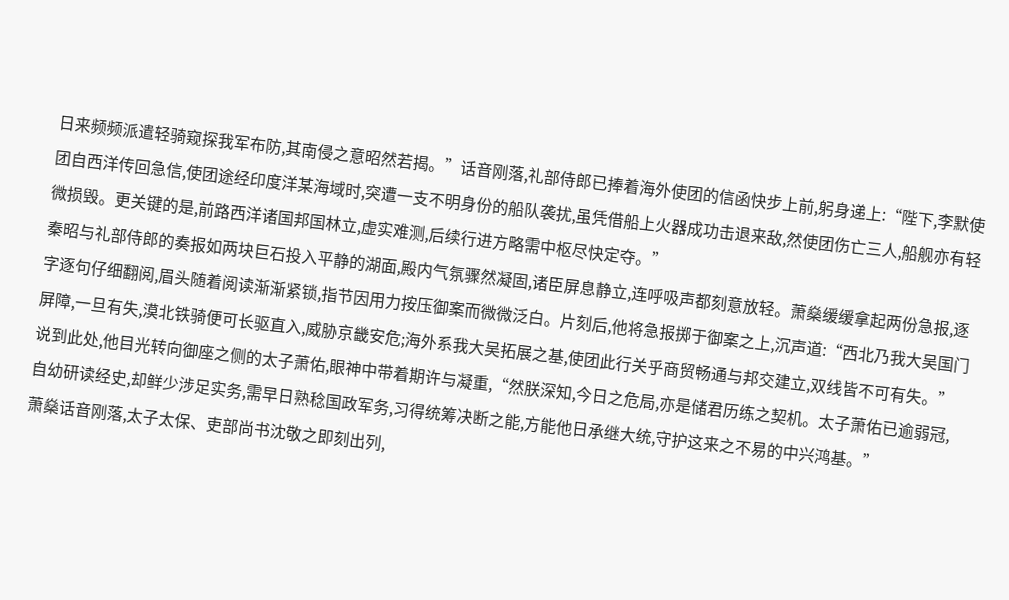日来频频派遣轻骑窥探我军布防,其南侵之意昭然若揭。”话音刚落,礼部侍郎已捧着海外使团的信函快步上前,躬身递上:“陛下,李默使团自西洋传回急信,使团途经印度洋某海域时,突遭一支不明身份的船队袭扰,虽凭借船上火器成功击退来敌,然使团伤亡三人,船舰亦有轻微损毁。更关键的是,前路西洋诸国邦国林立,虚实难测,后续行进方略需中枢尽快定夺。”
秦昭与礼部侍郎的奏报如两块巨石投入平静的湖面,殿内气氛骤然凝固,诸臣屏息静立,连呼吸声都刻意放轻。萧燊缓缓拿起两份急报,逐字逐句仔细翻阅,眉头随着阅读渐渐紧锁,指节因用力按压御案而微微泛白。片刻后,他将急报掷于御案之上,沉声道:“西北乃我大吴国门屏障,一旦有失,漠北铁骑便可长驱直入,威胁京畿安危;海外系我大吴拓展之基,使团此行关乎商贸畅通与邦交建立,双线皆不可有失。”说到此处,他目光转向御座之侧的太子萧佑,眼神中带着期许与凝重,“然朕深知,今日之危局,亦是储君历练之契机。太子萧佑已逾弱冠,自幼研读经史,却鲜少涉足实务,需早日熟稔国政军务,习得统筹决断之能,方能他日承继大统,守护这来之不易的中兴鸿基。”
萧燊话音刚落,太子太保、吏部尚书沈敬之即刻出列,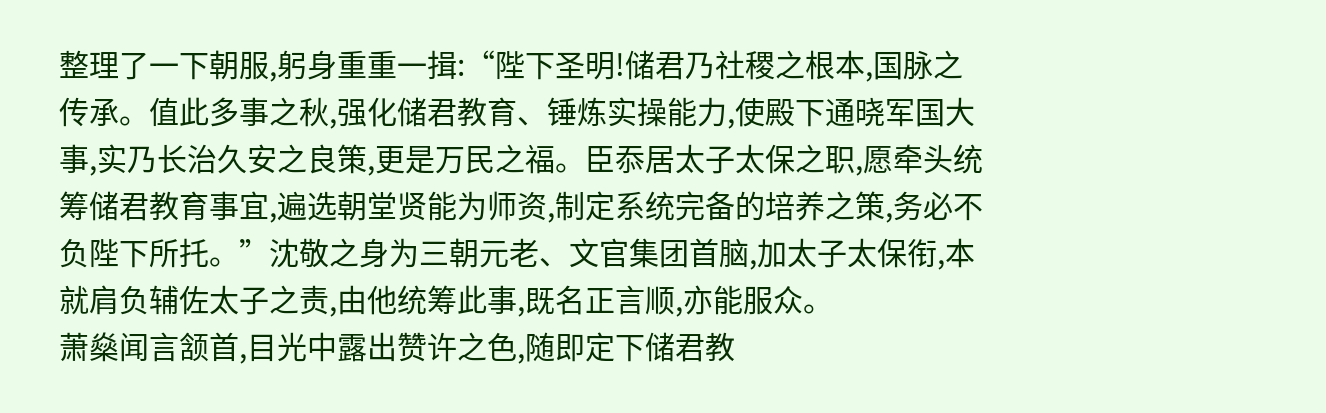整理了一下朝服,躬身重重一揖:“陛下圣明!储君乃社稷之根本,国脉之传承。值此多事之秋,强化储君教育、锤炼实操能力,使殿下通晓军国大事,实乃长治久安之良策,更是万民之福。臣忝居太子太保之职,愿牵头统筹储君教育事宜,遍选朝堂贤能为师资,制定系统完备的培养之策,务必不负陛下所托。”沈敬之身为三朝元老、文官集团首脑,加太子太保衔,本就肩负辅佐太子之责,由他统筹此事,既名正言顺,亦能服众。
萧燊闻言颔首,目光中露出赞许之色,随即定下储君教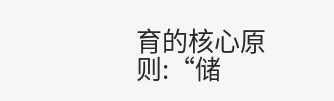育的核心原则:“储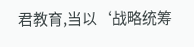君教育,当以‘战略统筹